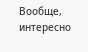Вообще, интересно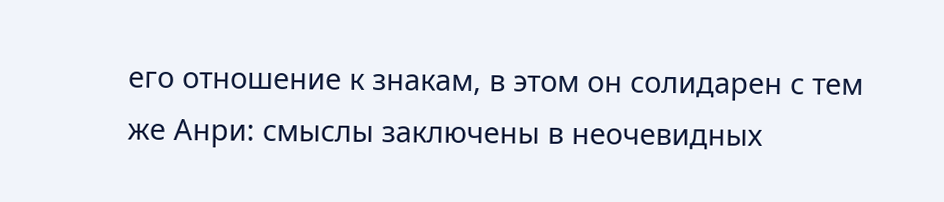его отношение к знакам, в этом он солидарен с тем же Анри: смыслы заключены в неочевидных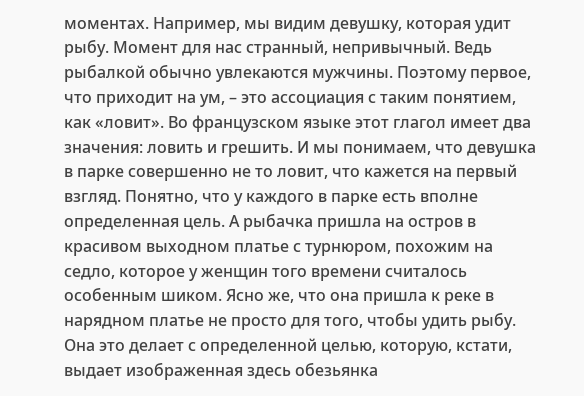моментах. Например, мы видим девушку, которая удит рыбу. Момент для нас странный, непривычный. Ведь рыбалкой обычно увлекаются мужчины. Поэтому первое, что приходит на ум, – это ассоциация с таким понятием, как «ловит». Во французском языке этот глагол имеет два значения: ловить и грешить. И мы понимаем, что девушка в парке совершенно не то ловит, что кажется на первый взгляд. Понятно, что у каждого в парке есть вполне определенная цель. А рыбачка пришла на остров в красивом выходном платье с турнюром, похожим на седло, которое у женщин того времени считалось особенным шиком. Ясно же, что она пришла к реке в нарядном платье не просто для того, чтобы удить рыбу. Она это делает с определенной целью, которую, кстати, выдает изображенная здесь обезьянка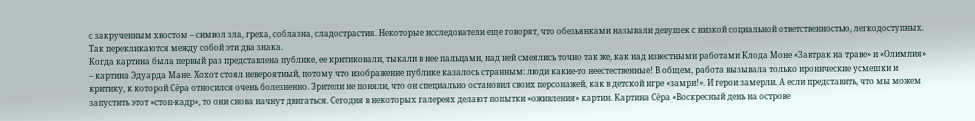с закрученным хвостом – символ зла, греха, соблазна, сладострастия. Некоторые исследователи еще говорят, что обезьянками называли девушек с низкой социальной ответственностью, легкодоступных. Так перекликаются между собой эти два знака.
Когда картина была первый раз представлена публике, ее критиковали, тыкали в нее пальцами, над ней смеялись точно так же, как над известными работами Клода Моне «Завтрак на траве» и «Олимпия» – картина Эдуарда Мане. Хохот стоял невероятный, потому что изображение публике казалось странным: люди какие-то неестественные! В общем, работа вызывала только иронические усмешки и критику, к которой Сёра относился очень болезненно. Зрители не поняли, что он специально остановил своих персонажей, как в детской игре «замри!». И герои замерли. А если представить, что мы можем запустить этот «стоп-кадр», то они снова начнут двигаться. Сегодня в некоторых галереях делают попытки «оживления» картин. Картина Сёра «Воскресный день на острове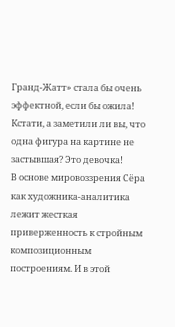Гранд-Жатт» стала бы очень эффектной, если бы ожила! Кстати, а заметили ли вы, что одна фигура на картине не застывшая? Это девочка!
В основе мировоззрения Сёра как художника-аналитика лежит жесткая приверженность к стройным композиционным построениям. И в этой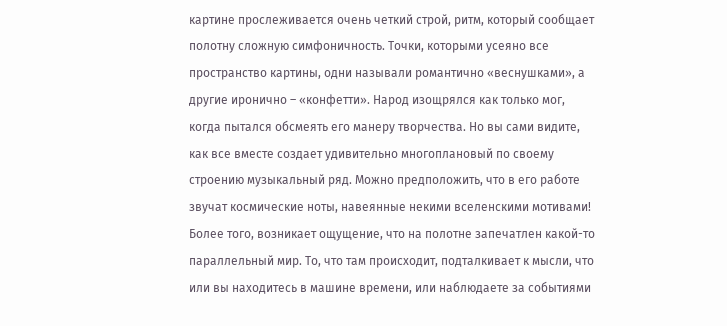картине прослеживается очень четкий строй, ритм, который сообщает полотну сложную симфоничность. Точки, которыми усеяно все пространство картины, одни называли романтично «веснушками», а другие иронично – «конфетти». Народ изощрялся как только мог, когда пытался обсмеять его манеру творчества. Но вы сами видите, как все вместе создает удивительно многоплановый по своему строению музыкальный ряд. Можно предположить, что в его работе звучат космические ноты, навеянные некими вселенскими мотивами! Более того, возникает ощущение, что на полотне запечатлен какой-то параллельный мир. То, что там происходит, подталкивает к мысли, что или вы находитесь в машине времени, или наблюдаете за событиями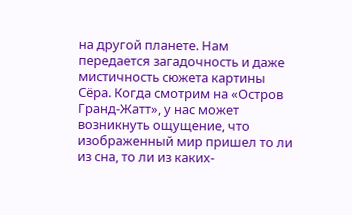на другой планете. Нам передается загадочность и даже мистичность сюжета картины Сёра. Когда смотрим на «Остров Гранд-Жатт», у нас может возникнуть ощущение, что изображенный мир пришел то ли из сна, то ли из каких-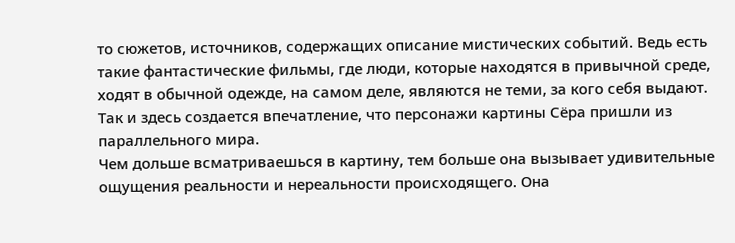то сюжетов, источников, содержащих описание мистических событий. Ведь есть такие фантастические фильмы, где люди, которые находятся в привычной среде, ходят в обычной одежде, на самом деле, являются не теми, за кого себя выдают. Так и здесь создается впечатление, что персонажи картины Сёра пришли из параллельного мира.
Чем дольше всматриваешься в картину, тем больше она вызывает удивительные ощущения реальности и нереальности происходящего. Она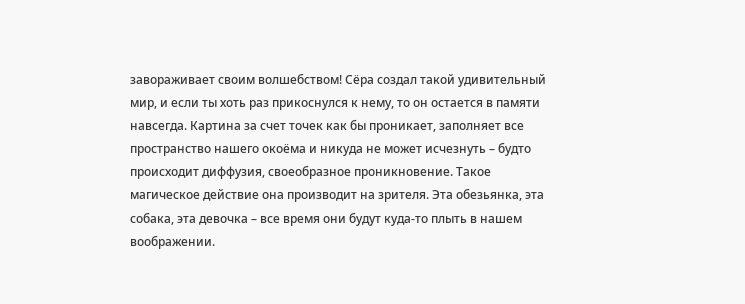завораживает своим волшебством! Сёра создал такой удивительный мир, и если ты хоть раз прикоснулся к нему, то он остается в памяти навсегда. Картина за счет точек как бы проникает, заполняет все пространство нашего окоёма и никуда не может исчезнуть – будто происходит диффузия, своеобразное проникновение. Такое магическое действие она производит на зрителя. Эта обезьянка, эта собака, эта девочка – все время они будут куда-то плыть в нашем воображении.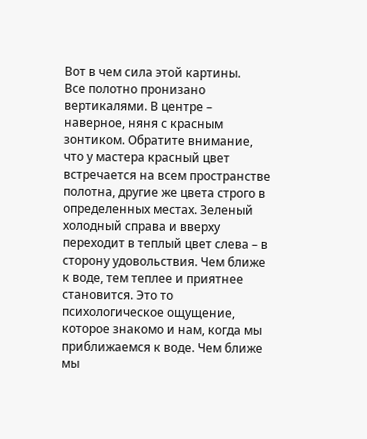Вот в чем сила этой картины.
Все полотно пронизано вертикалями. В центре – наверное, няня с красным зонтиком. Обратите внимание, что у мастера красный цвет встречается на всем пространстве полотна, другие же цвета строго в определенных местах. Зеленый холодный справа и вверху переходит в теплый цвет слева – в сторону удовольствия. Чем ближе к воде, тем теплее и приятнее становится. Это то психологическое ощущение, которое знакомо и нам, когда мы приближаемся к воде. Чем ближе мы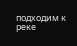подходим к реке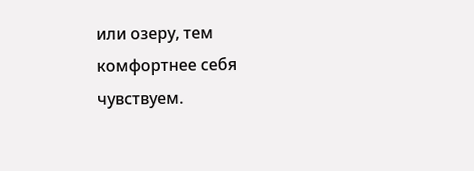или озеру, тем комфортнее себя чувствуем.